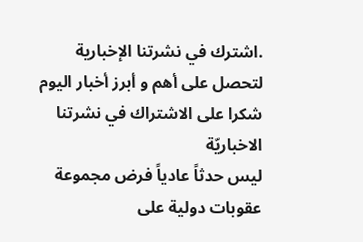.اشترك في نشرتنا الإخبارية لتحصل على أهم و أبرز أخبار اليوم
شكرا على الاشتراك في نشرتنا الاخباريّة
ليس حدثاً عادياً فرض مجموعة عقوبات دولية على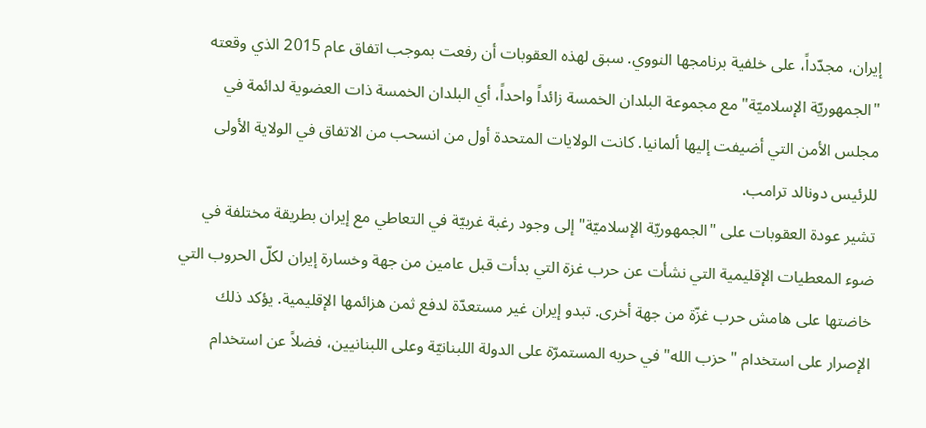إيران، مجدّداً، على خلفية برنامجها النووي. سبق لهذه العقوبات أن رفعت بموجب اتفاق عام 2015 الذي وقعته "الجمهوريّة الإسلاميّة" مع مجموعة البلدان الخمسة زائداً واحداً، أي البلدان الخمسة ذات العضوية لدائمة في مجلس الأمن التي أضيفت إليها ألمانيا. كانت الولايات المتحدة أول من انسحب من الاتفاق في الولاية الأولى للرئيس دونالد ترامب.
تشير عودة العقوبات على "الجمهوريّة الإسلاميّة" إلى وجود رغبة غربيّة في التعاطي مع إيران بطريقة مختلفة في ضوء المعطيات الإقليمية التي نشأت عن حرب غزة التي بدأت قبل عامين من جهة وخسارة إيران لكلّ الحروب التي خاضتها على هامش حرب غزّة من جهة أخرى. تبدو إيران غير مستعدّة لدفع ثمن هزائمها الإقليمية. يؤكد ذلك الإصرار على استخدام "حزب الله" في حربه المستمرّة على الدولة اللبنانيّة وعلى اللبنانيين، فضلاً عن استخدام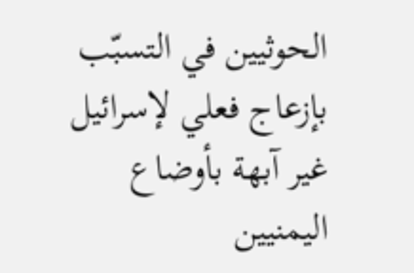الحوثيين في التسبّب بإزعاج فعلي لإسرائيل غير آبهة بأوضاع اليمنيين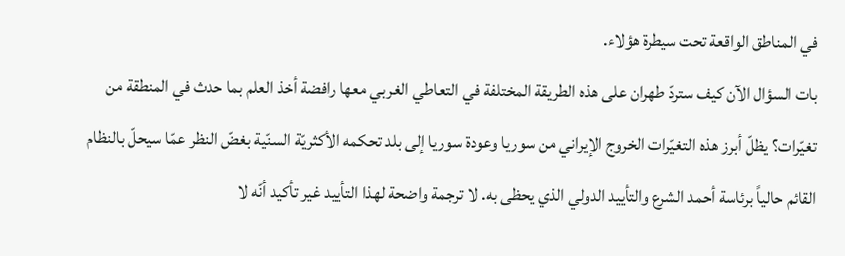في المناطق الواقعة تحت سيطرة هؤلاء.
بات السؤال الآن كيف ستردّ طهران على هذه الطريقة المختلفة في التعاطي الغربي معها رافضة أخذ العلم بما حدث في المنطقة من تغيّرات؟ يظلّ أبرز هذه التغيّرات الخروج الإيراني من سوريا وعودة سوريا إلى بلد تحكمه الأكثريّة السنّية بغضّ النظر عمّا سيحلّ بالنظام القائم حالياً برئاسة أحمد الشرع والتأييد الدولي الذي يحظى به. لا ترجمة واضحة لهذا التأييد غير تأكيد أنّه لا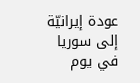عودة إيرانيّة إلى سوريا في يوم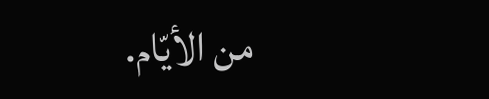من الأيّام.